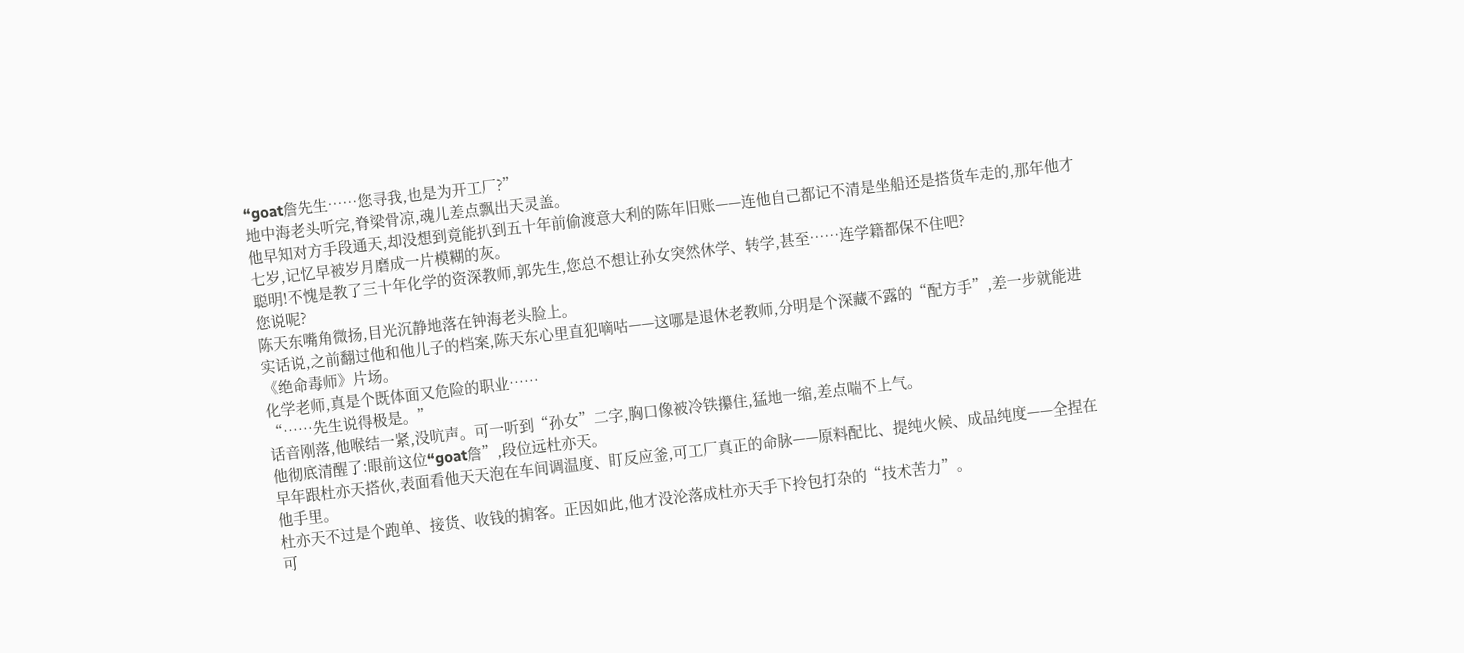“goat詹先生……您寻我,也是为开工厂?”
地中海老头听完,脊梁骨凉,魂儿差点飘出天灵盖。
他早知对方手段通天,却没想到竟能扒到五十年前偷渡意大利的陈年旧账——连他自己都记不清是坐船还是搭货车走的,那年他才七岁,记忆早被岁月磨成一片模糊的灰。
聪明!不愧是教了三十年化学的资深教师,郭先生,您总不想让孙女突然休学、转学,甚至……连学籍都保不住吧?
您说呢?
陈天东嘴角微扬,目光沉静地落在钟海老头脸上。
实话说,之前翻过他和他儿子的档案,陈天东心里直犯嘀咕——这哪是退休老教师,分明是个深藏不露的“配方手”,差一步就能进《绝命毒师》片场。
化学老师,真是个既体面又危险的职业……
“……先生说得极是。”
话音刚落,他喉结一紧,没吭声。可一听到“孙女”二字,胸口像被冷铁攥住,猛地一缩,差点喘不上气。
他彻底清醒了:眼前这位“goat詹”,段位远杜亦天。
早年跟杜亦天搭伙,表面看他天天泡在车间调温度、盯反应釜,可工厂真正的命脉——原料配比、提纯火候、成品纯度——全捏在他手里。
杜亦天不过是个跑单、接货、收钱的掮客。正因如此,他才没沦落成杜亦天手下拎包打杂的“技术苦力”。
可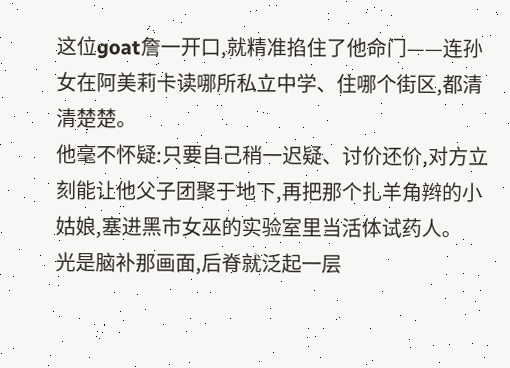这位goat詹一开口,就精准掐住了他命门——连孙女在阿美莉卡读哪所私立中学、住哪个街区,都清清楚楚。
他毫不怀疑:只要自己稍一迟疑、讨价还价,对方立刻能让他父子团聚于地下,再把那个扎羊角辫的小姑娘,塞进黑市女巫的实验室里当活体试药人。
光是脑补那画面,后脊就泛起一层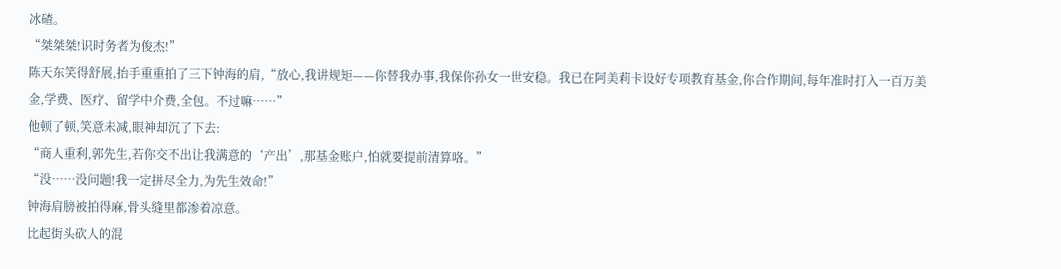冰碴。
“桀桀桀!识时务者为俊杰!”
陈天东笑得舒展,抬手重重拍了三下钟海的肩,“放心,我讲规矩——你替我办事,我保你孙女一世安稳。我已在阿美莉卡设好专项教育基金,你合作期间,每年准时打入一百万美金,学费、医疗、留学中介费,全包。不过嘛……”
他顿了顿,笑意未减,眼神却沉了下去:
“商人重利,郭先生,若你交不出让我满意的‘产出’,那基金账户,怕就要提前清算咯。”
“没……没问题!我一定拼尽全力,为先生效命!”
钟海肩膀被拍得麻,骨头缝里都渗着凉意。
比起街头砍人的混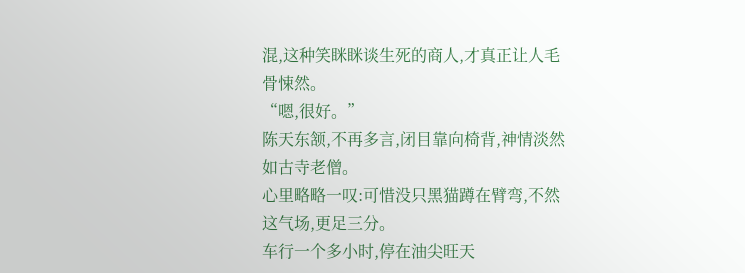混,这种笑眯眯谈生死的商人,才真正让人毛骨悚然。
“嗯,很好。”
陈天东颔,不再多言,闭目靠向椅背,神情淡然如古寺老僧。
心里略略一叹:可惜没只黑猫蹲在臂弯,不然这气场,更足三分。
车行一个多小时,停在油尖旺天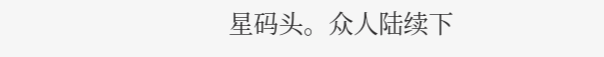星码头。众人陆续下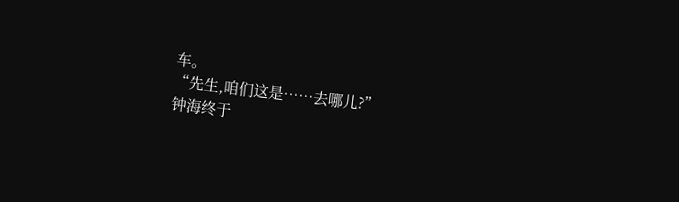车。
“先生,咱们这是……去哪儿?”
钟海终于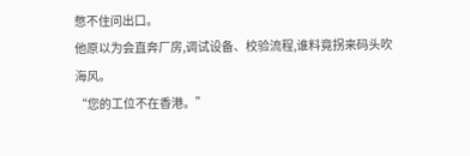憋不住问出口。
他原以为会直奔厂房,调试设备、校验流程,谁料竟拐来码头吹海风。
“您的工位不在香港。”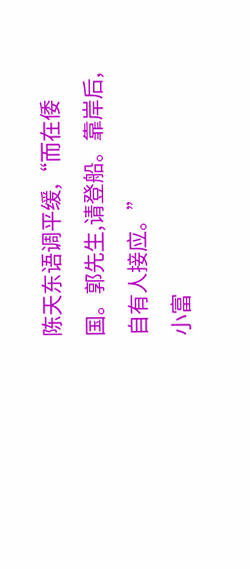陈天东语调平缓,“而在倭国。郭先生,请登船。靠岸后,自有人接应。”
小富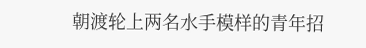朝渡轮上两名水手模样的青年招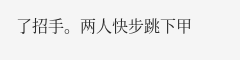了招手。两人快步跳下甲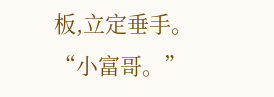板,立定垂手。
“小富哥。”